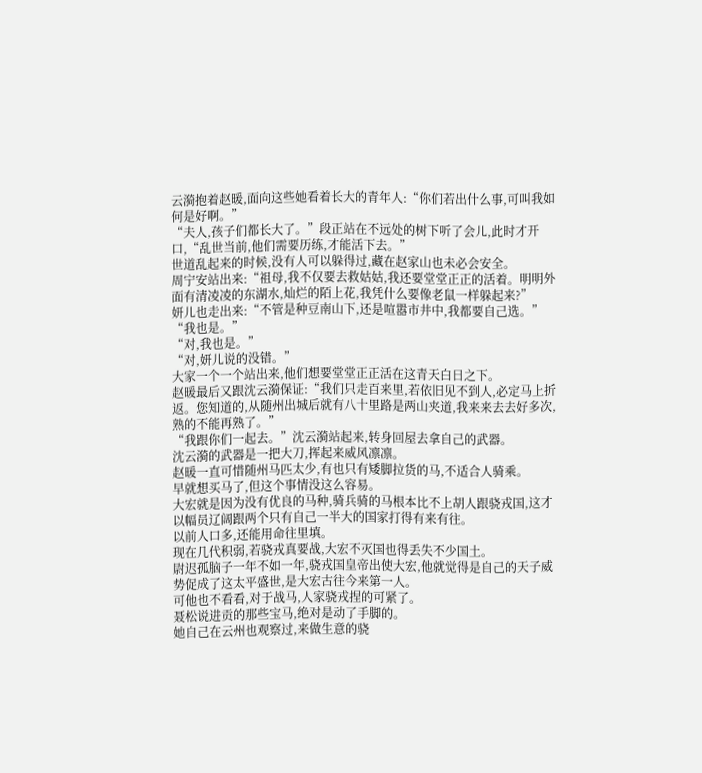云漪抱着赵暖,面向这些她看着长大的青年人:“你们若出什么事,可叫我如何是好啊。”
“夫人,孩子们都长大了。”段正站在不远处的树下听了会儿,此时才开口,“乱世当前,他们需要历练,才能活下去。”
世道乱起来的时候,没有人可以躲得过,藏在赵家山也未必会安全。
周宁安站出来:“祖母,我不仅要去救姑姑,我还要堂堂正正的活着。明明外面有清凌凌的东湖水,灿烂的陌上花,我凭什么要像老鼠一样躲起来?”
妍儿也走出来:“不管是种豆南山下,还是喧嚣市井中,我都要自己选。”
“我也是。”
“对,我也是。”
“对,妍儿说的没错。”
大家一个一个站出来,他们想要堂堂正正活在这青天白日之下。
赵暖最后又跟沈云漪保证:“我们只走百来里,若依旧见不到人,必定马上折返。您知道的,从随州出城后就有八十里路是两山夹道,我来来去去好多次,熟的不能再熟了。”
“我跟你们一起去。”沈云漪站起来,转身回屋去拿自己的武器。
沈云漪的武器是一把大刀,挥起来威风凛凛。
赵暖一直可惜随州马匹太少,有也只有矮脚拉货的马,不适合人骑乘。
早就想买马了,但这个事情没这么容易。
大宏就是因为没有优良的马种,骑兵骑的马根本比不上胡人跟骁戎国,这才以幅员辽阔跟两个只有自己一半大的国家打得有来有往。
以前人口多,还能用命往里填。
现在几代积弱,若骁戎真要战,大宏不灭国也得丢失不少国土。
尉迟孤脑子一年不如一年,骁戎国皇帝出使大宏,他就觉得是自己的天子威势促成了这太平盛世,是大宏古往今来第一人。
可他也不看看,对于战马,人家骁戎捏的可紧了。
聂松说进贡的那些宝马,绝对是动了手脚的。
她自己在云州也观察过,来做生意的骁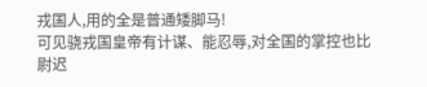戎国人,用的全是普通矮脚马!
可见骁戎国皇帝有计谋、能忍辱,对全国的掌控也比尉迟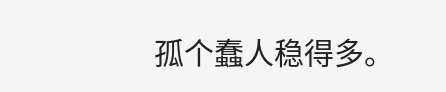孤个蠢人稳得多。